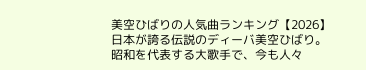美空ひばりの人気曲ランキング【2026】
日本が誇る伝説のディーバ美空ひばり。
昭和を代表する大歌手で、今も人々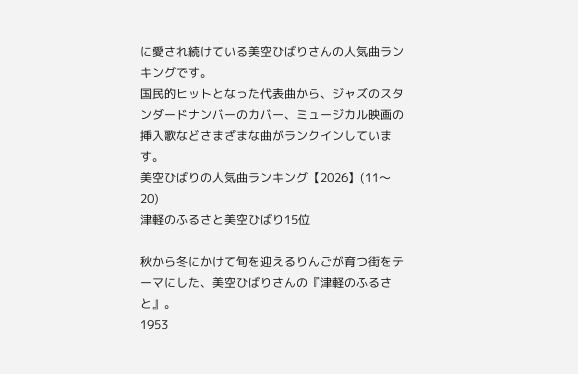に愛され続けている美空ひばりさんの人気曲ランキングです。
国民的ヒットとなった代表曲から、ジャズのスタンダードナンバーのカバー、ミュージカル映画の挿入歌などさまざまな曲がランクインしています。
美空ひばりの人気曲ランキング【2026】(11〜20)
津軽のふるさと美空ひばり15位

秋から冬にかけて旬を迎えるりんごが育つ街をテーマにした、美空ひばりさんの『津軽のふるさと』。
1953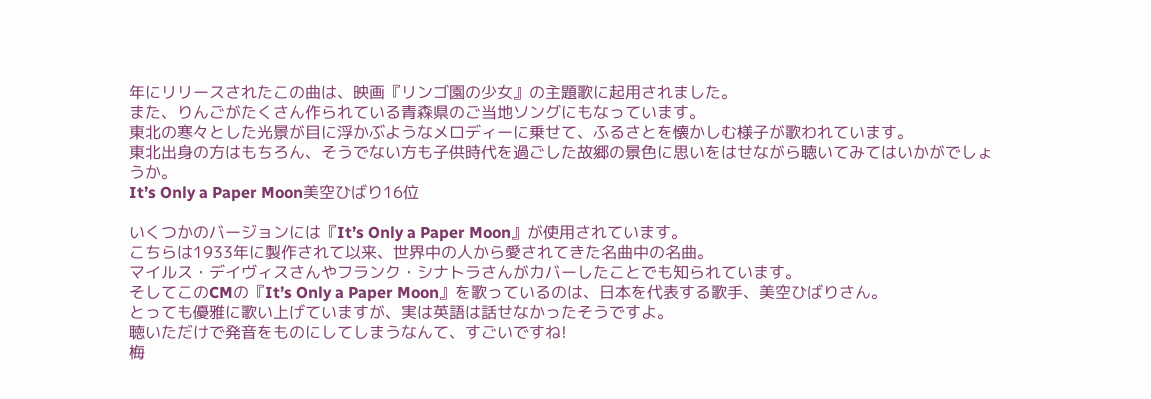年にリリースされたこの曲は、映画『リンゴ園の少女』の主題歌に起用されました。
また、りんごがたくさん作られている青森県のご当地ソングにもなっています。
東北の寒々とした光景が目に浮かぶようなメロディーに乗せて、ふるさとを懐かしむ様子が歌われています。
東北出身の方はもちろん、そうでない方も子供時代を過ごした故郷の景色に思いをはせながら聴いてみてはいかがでしょうか。
It’s Only a Paper Moon美空ひばり16位

いくつかのバージョンには『It’s Only a Paper Moon』が使用されています。
こちらは1933年に製作されて以来、世界中の人から愛されてきた名曲中の名曲。
マイルス・デイヴィスさんやフランク・シナトラさんがカバーしたことでも知られています。
そしてこのCMの『It’s Only a Paper Moon』を歌っているのは、日本を代表する歌手、美空ひばりさん。
とっても優雅に歌い上げていますが、実は英語は話せなかったそうですよ。
聴いただけで発音をものにしてしまうなんて、すごいですね!
梅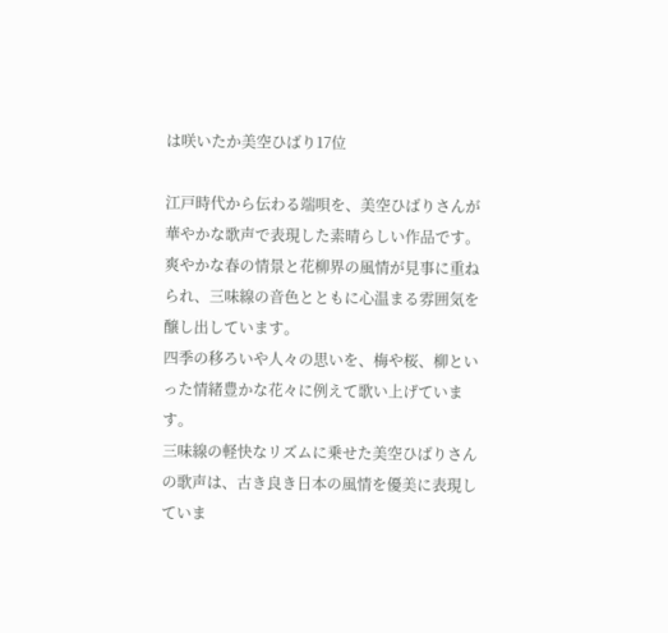は咲いたか美空ひばり17位

江戸時代から伝わる端唄を、美空ひばりさんが華やかな歌声で表現した素晴らしい作品です。
爽やかな春の情景と花柳界の風情が見事に重ねられ、三味線の音色とともに心温まる雰囲気を醸し出しています。
四季の移ろいや人々の思いを、梅や桜、柳といった情緒豊かな花々に例えて歌い上げています。
三味線の軽快なリズムに乗せた美空ひばりさんの歌声は、古き良き日本の風情を優美に表現していま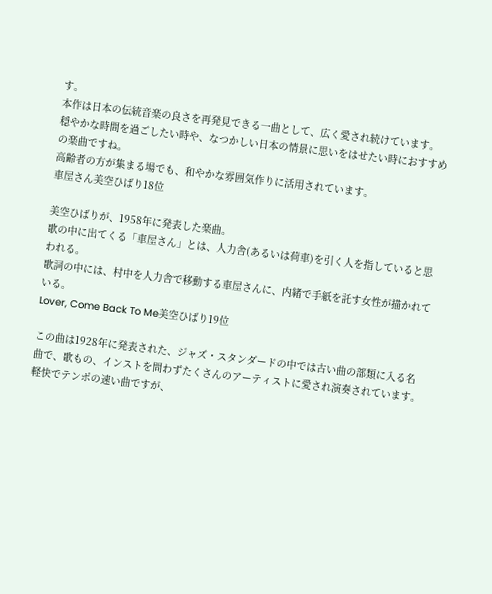す。
本作は日本の伝統音楽の良さを再発見できる一曲として、広く愛され続けています。
穏やかな時間を過ごしたい時や、なつかしい日本の情景に思いをはせたい時におすすめの楽曲ですね。
高齢者の方が集まる場でも、和やかな雰囲気作りに活用されています。
車屋さん美空ひばり18位

美空ひばりが、1958年に発表した楽曲。
歌の中に出てくる「車屋さん」とは、人力舎(あるいは荷車)を引く人を指していると思われる。
歌詞の中には、村中を人力舎で移動する車屋さんに、内緒で手紙を託す女性が描かれている。
Lover, Come Back To Me美空ひばり19位

この曲は1928年に発表された、ジャズ・スタンダードの中では古い曲の部類に入る名曲で、歌もの、インストを問わずたくさんのアーティストに愛され演奏されています。
軽快でテンポの速い曲ですが、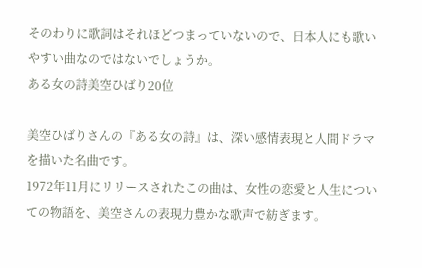そのわりに歌詞はそれほどつまっていないので、日本人にも歌いやすい曲なのではないでしょうか。
ある女の詩美空ひばり20位

美空ひばりさんの『ある女の詩』は、深い感情表現と人間ドラマを描いた名曲です。
1972年11月にリリースされたこの曲は、女性の恋愛と人生についての物語を、美空さんの表現力豊かな歌声で紡ぎます。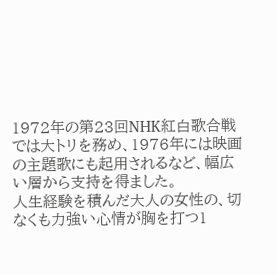1972年の第23回NHK紅白歌合戦では大トリを務め、1976年には映画の主題歌にも起用されるなど、幅広い層から支持を得ました。
人生経験を積んだ大人の女性の、切なくも力強い心情が胸を打つ1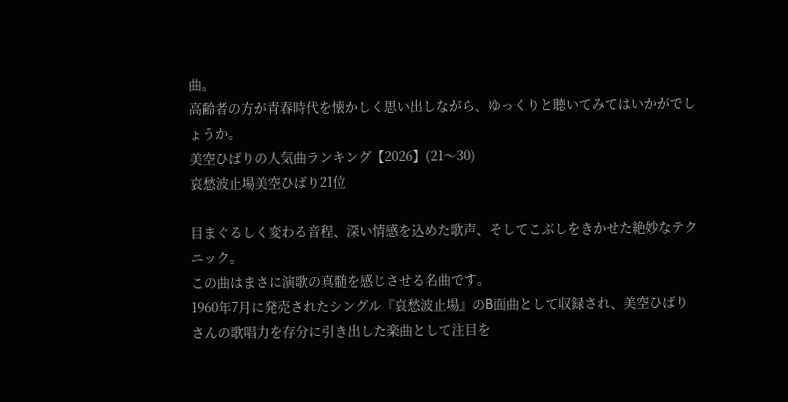曲。
高齢者の方が青春時代を懐かしく思い出しながら、ゆっくりと聴いてみてはいかがでしょうか。
美空ひばりの人気曲ランキング【2026】(21〜30)
哀愁波止場美空ひばり21位

目まぐるしく変わる音程、深い情感を込めた歌声、そしてこぶしをきかせた絶妙なテクニック。
この曲はまさに演歌の真髄を感じさせる名曲です。
1960年7月に発売されたシングル『哀愁波止場』のB面曲として収録され、美空ひばりさんの歌唱力を存分に引き出した楽曲として注目を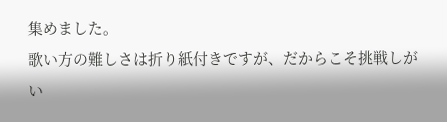集めました。
歌い方の難しさは折り紙付きですが、だからこそ挑戦しがい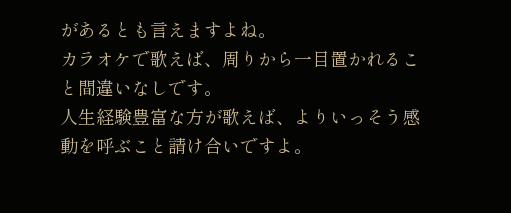があるとも言えますよね。
カラオケで歌えば、周りから一目置かれること間違いなしです。
人生経験豊富な方が歌えば、よりいっそう感動を呼ぶこと請け合いですよ。